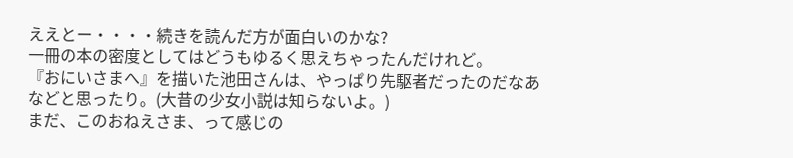ええとー・・・・続きを読んだ方が面白いのかな?
一冊の本の密度としてはどうもゆるく思えちゃったんだけれど。
『おにいさまへ』を描いた池田さんは、やっぱり先駆者だったのだなあ
などと思ったり。(大昔の少女小説は知らないよ。)
まだ、このおねえさま、って感じの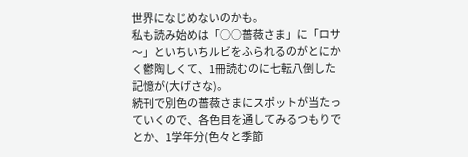世界になじめないのかも。
私も読み始めは「○○薔薇さま」に「ロサ〜」といちいちルビをふられるのがとにかく鬱陶しくて、1冊読むのに七転八倒した記憶が(大げさな)。
続刊で別色の薔薇さまにスポットが当たっていくので、各色目を通してみるつもりでとか、1学年分(色々と季節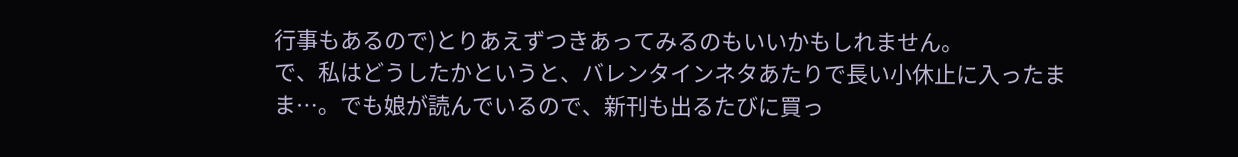行事もあるので)とりあえずつきあってみるのもいいかもしれません。
で、私はどうしたかというと、バレンタインネタあたりで長い小休止に入ったまま…。でも娘が読んでいるので、新刊も出るたびに買っ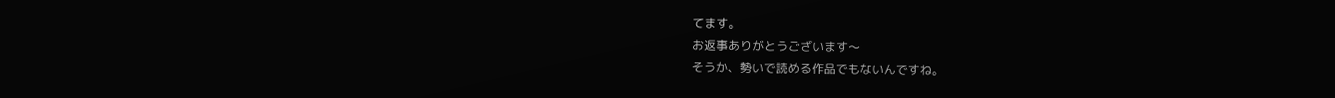てます。
お返事ありがとうございます〜
そうか、勢いで読める作品でもないんですね。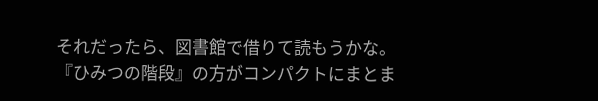それだったら、図書館で借りて読もうかな。
『ひみつの階段』の方がコンパクトにまとま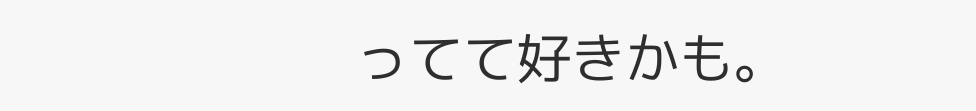ってて好きかも。